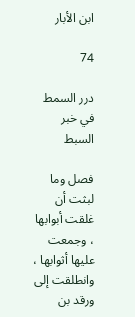ابن الأبار

74

درر السمط في خبر السبط

فصل وما لبثت أن غلقت أبوابها ، وجمعت عليها أثوابها ، وانطلقت إلى ورقد بن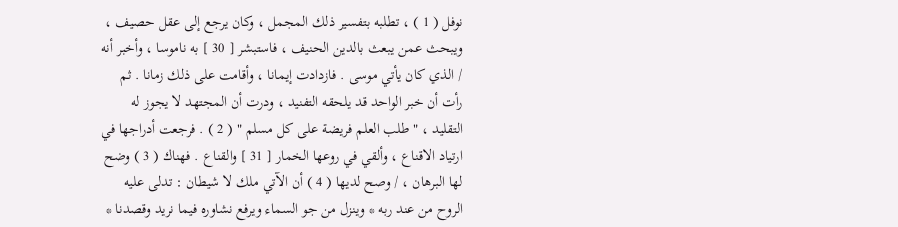نوفل ( 1 ) ، تطلبه بتفسير ذلك المجمل ، وكان يرجع إلى عقل حصيف ، ويبحث عمن يبعث بالدين الحنيف ، فاستبشر [ 30 ] به ناموسا ، وأخبر أنه / الذي كان يأتي موسى . فازدادت إيمانا ، وأقامت على ذلك زمانا . ثم رأت أن خبر الواحد قد يلحقه التفنيد ، ودرت أن المجتهد لا يجوز له التقليد ، " طلب العلم فريضة على كل مسلم " ( 2 ) . فرجعت أدراجها في ارتياد الاقناع ، وألقي في روعها الخمار [ 31 ] والقناع . فهناك ( 3 ) وضح لها البرهان ، / وصح لديها ( 4 ) أن الآتي ملك لا شيطان : تدلى عليه الروح من عند ربه * وينزل من جو السماء ويرفع نشاوره فيما نريد وقصدنا *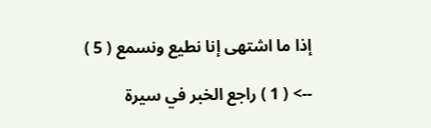إذا ما اشتهى إنا نطيع ونسمع ( 5 )

--> ( 1 ) راجع الخبر في سيرة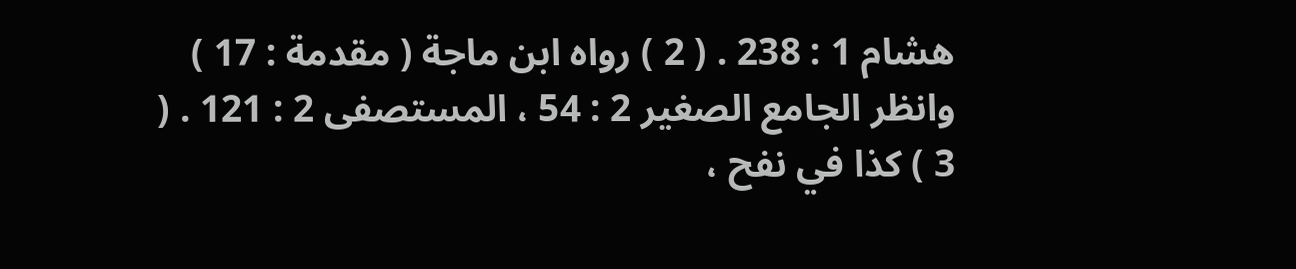هشام 1 : 238 . ( 2 ) رواه ابن ماجة ( مقدمة : 17 ) وانظر الجامع الصغير 2 : 54 ، المستصفى 2 : 121 . ( 3 ) كذا في نفح ،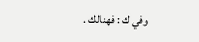وفي ك : فهنالك .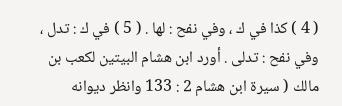( 4 ) كذا في ك ، وفي نفح : لها . ( 5 ) في ك : تدل ، وفي نفح : تدلى . أورد ابن هشام البيتين لكعب بن مالك ( سيرة ابن هشام 2 : 133 وانظر ديوانه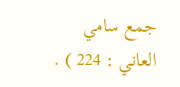جمع سامي العاني : 224 ) .